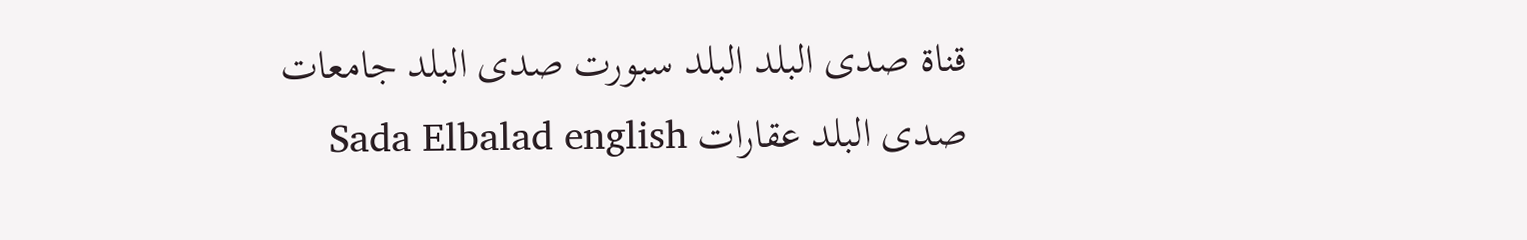قناة صدى البلد البلد سبورت صدى البلد جامعات صدى البلد عقارات Sada Elbalad english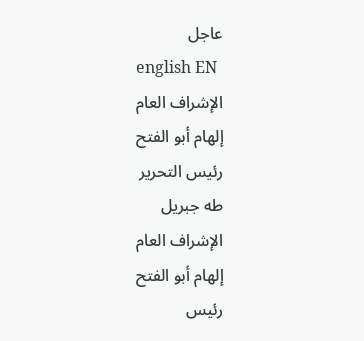عاجل
english EN
الإشراف العام
إلهام أبو الفتح
رئيس التحرير
طه جبريل
الإشراف العام
إلهام أبو الفتح
رئيس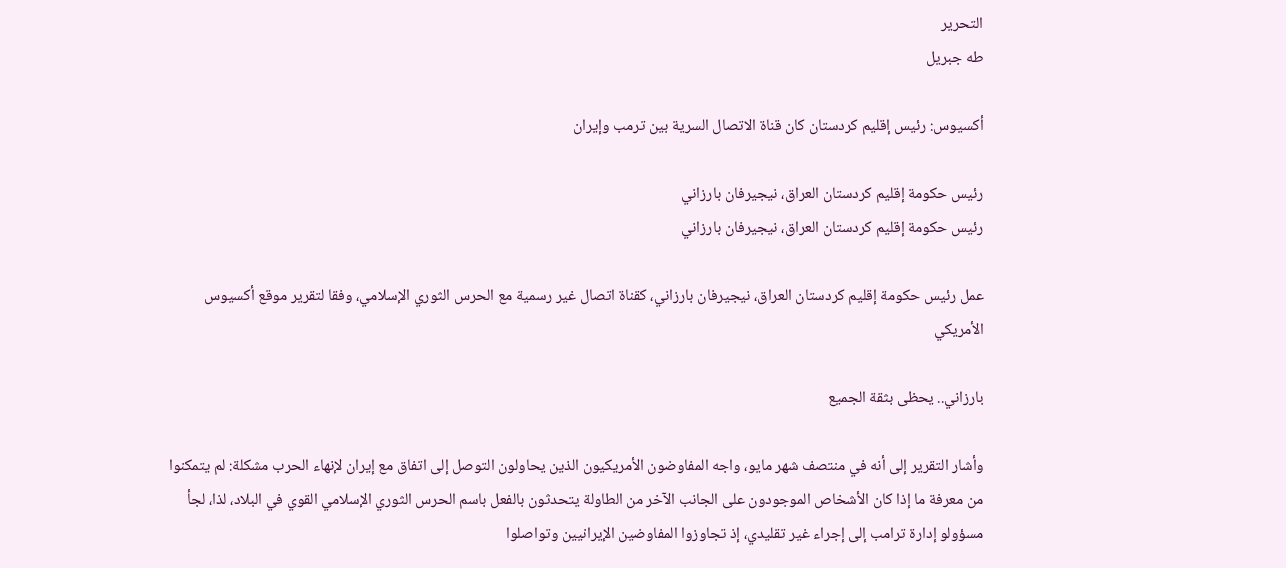التحرير
طه جبريل

أكسيوس: رئيس إقليم كردستان كان قناة الاتصال السرية بين ترمب وإيران

رئيس حكومة إقليم كردستان العراق، نيجيرفان بارزاني
رئيس حكومة إقليم كردستان العراق، نيجيرفان بارزاني

عمل رئيس حكومة إقليم كردستان العراق، نيجيرفان بارزاني، كقناة اتصال غير رسمية مع الحرس الثوري الإسلامي، وفقا لتقرير موقع أكسيوس الأمريكي

بارزاني.. يحظى بثقة الجميع

وأشار التقرير إلى أنه في منتصف شهر مايو، واجه المفاوضون الأمريكيون الذين يحاولون التوصل إلى اتفاق مع إيران لإنهاء الحرب مشكلة: لم يتمكنوا من معرفة ما إذا كان الأشخاص الموجودون على الجانب الآخر من الطاولة يتحدثون بالفعل باسم الحرس الثوري الإسلامي القوي في البلاد، لذا، لجأ مسؤولو إدارة ترامب إلى إجراء غير تقليدي، إذ تجاوزوا المفاوضين الإيرانيين وتواصلوا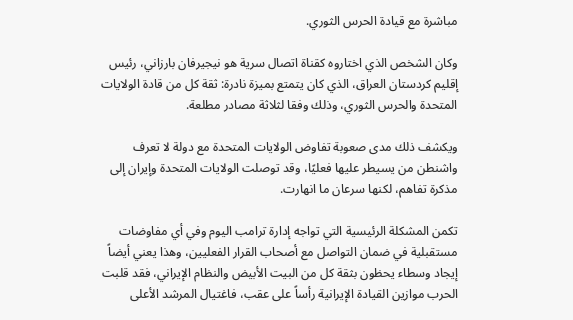مباشرة مع قيادة الحرس الثوري.

وكان الشخص الذي اختاروه كقناة اتصال سرية هو نيجيرفان بارزاني، رئيس إقليم كردستان العراق، الذي كان يتمتع بميزة نادرة: ثقة كل من قادة الولايات المتحدة والحرس الثوري، وذلك وفقا لثلاثة مصادر مطلعة.

ويكشف ذلك مدى صعوبة تفاوض الولايات المتحدة مع دولة لا تعرف واشنطن من يسيطر عليها فعليًا، وقد توصلت الولايات المتحدة وإيران إلى مذكرة تفاهم، لكنها سرعان ما انهارت.

تكمن المشكلة الرئيسية التي تواجه إدارة ترامب اليوم وفي أي مفاوضات مستقبلية في ضمان التواصل مع أصحاب القرار الفعليين، وهذا يعني أيضاً إيجاد وسطاء يحظون بثقة كل من البيت الأبيض والنظام الإيراني، فقد قلبت الحرب موازين القيادة الإيرانية رأساً على عقب، فاغتيال المرشد الأعلى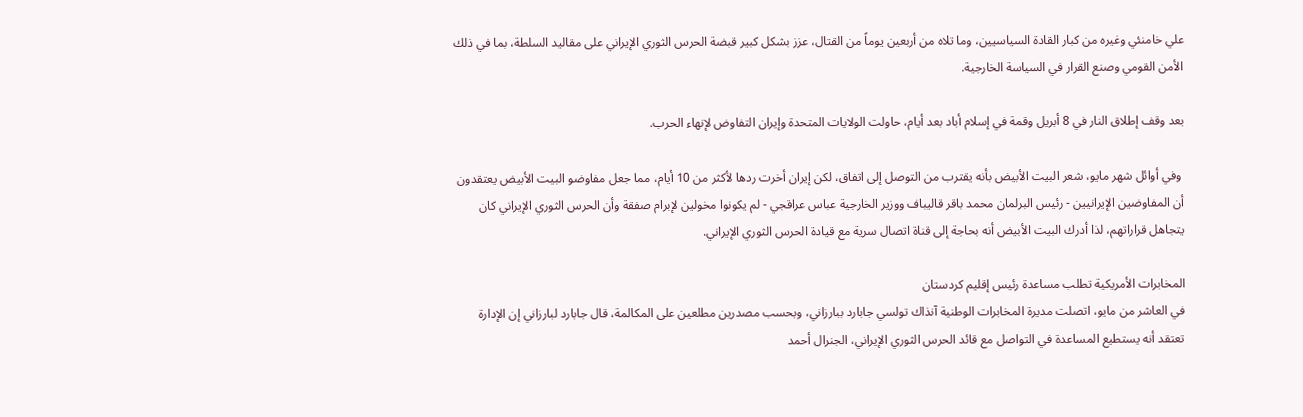علي خامنئي وغيره من كبار القادة السياسيين، وما تلاه من أربعين يوماً من القتال، عزز بشكل كبير قبضة الحرس الثوري الإيراني على مقاليد السلطة، بما في ذلك الأمن القومي وصنع القرار في السياسة الخارجية.

بعد وقف إطلاق النار في 8 أبريل وقمة في إسلام أباد بعد أيام، حاولت الولايات المتحدة وإيران التفاوض لإنهاء الحرب.

 وفي أوائل شهر مايو، شعر البيت الأبيض بأنه يقترب من التوصل إلى اتفاق، لكن إيران أخرت ردها لأكثر من 10 أيام، مما جعل مفاوضو البيت الأبيض يعتقدون أن المفاوضين الإيرانيين - رئيس البرلمان محمد باقر قاليباف ووزير الخارجية عباس عراقجي - لم يكونوا مخولين لإبرام صفقة وأن الحرس الثوري الإيراني كان يتجاهل قراراتهم، لذا أدرك البيت الأبيض أنه بحاجة إلى قناة اتصال سرية مع قيادة الحرس الثوري الإيراني.

المخابرات الأمريكية تطلب مساعدة رئيس إقليم كردستان
في العاشر من مايو، اتصلت مديرة المخابرات الوطنية آنذاك تولسي جابارد ببارزاني، وبحسب مصدرين مطلعين على المكالمة، قال جابارد لبارزاني إن الإدارة تعتقد أنه يستطيع المساعدة في التواصل مع قائد الحرس الثوري الإيراني، الجنرال أحمد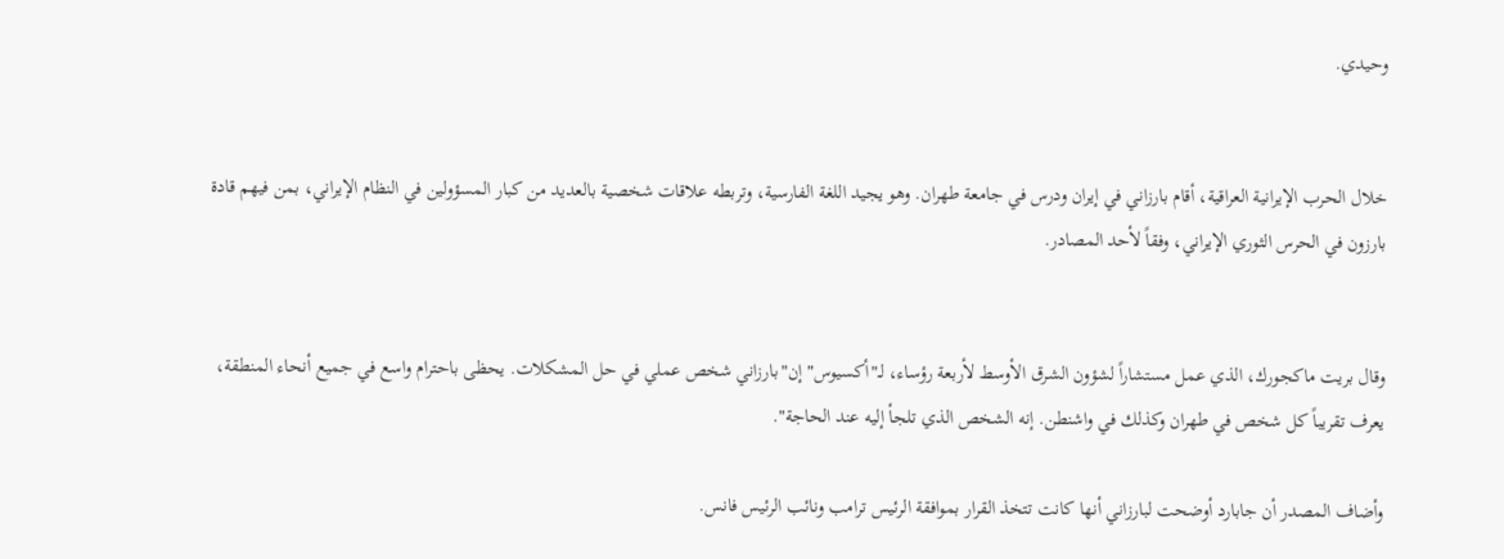وحيدي.


خلال الحرب الإيرانية العراقية، أقام بارزاني في إيران ودرس في جامعة طهران. وهو يجيد اللغة الفارسية، وتربطه علاقات شخصية بالعديد من كبار المسؤولين في النظام الإيراني، بمن فيهم قادة بارزون في الحرس الثوري الإيراني، وفقاً لأحد المصادر.


وقال بريت ماكجورك، الذي عمل مستشاراً لشؤون الشرق الأوسط لأربعة رؤساء، لـ"أكسيوس" إن"بارزاني شخص عملي في حل المشكلات. يحظى باحترام واسع في جميع أنحاء المنطقة، يعرف تقريباً كل شخص في طهران وكذلك في واشنطن. إنه الشخص الذي تلجأ إليه عند الحاجة".

وأضاف المصدر أن جابارد أوضحت لبارزاني أنها كانت تتخذ القرار بموافقة الرئيس ترامب ونائب الرئيس فانس.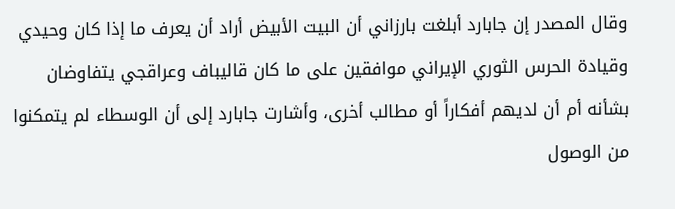وقال المصدر إن جابارد أبلغت بارزاني أن البيت الأبيض أراد أن يعرف ما إذا كان وحيدي وقيادة الحرس الثوري الإيراني موافقين على ما كان قاليباف وعراقجي يتفاوضان بشأنه أم أن لديهم أفكاراً أو مطالب أخرى، وأشارت جابارد إلى أن الوسطاء لم يتمكنوا من الوصول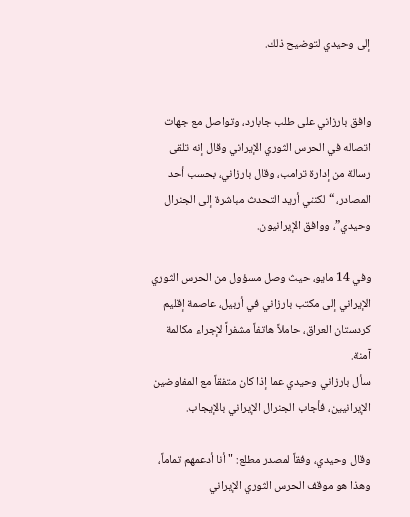إلى وحيدي لتوضيح ذلك.


وافق بارزاني على طلب جابارد، وتواصل مع جهات اتصاله في الحرس الثوري الإيراني وقال إنه تلقى رسالة من إدارة ترامب، وقال بارزاني، بحسب أحد المصادر، “لكنني أريد التحدث مباشرة إلى الجنرال وحيدي”، ووافق الإيرانيون.

وفي 14 مايو، حيث وصل مسؤول من الحرس الثوري الإيراني إلى مكتب بارزاني في أربيل، عاصمة إقليم كردستان العراق، حاملاً هاتفاً مشفراً لإجراء مكالمة آمنة.
سأل بارزاني وحيدي عما إذا كان متفقاً مع المفاوضين الإيرانيين، فأجاب الجنرال الإيراني بالإيجاب.

وقال وحيدي، وفقاً لمصدر مطلع: "أنا أدعمهم تماماً، وهذا هو موقف الحرس الثوري الإيراني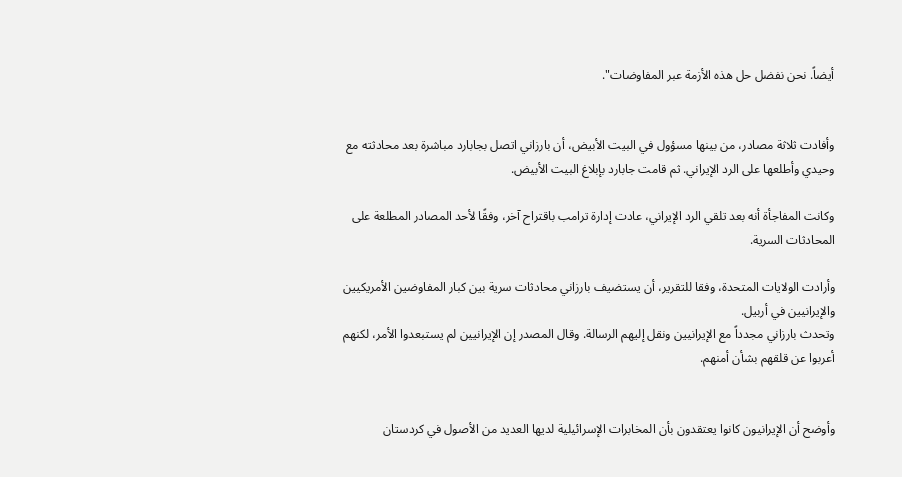أيضاً. نحن نفضل حل هذه الأزمة عبر المفاوضات".


وأفادت ثلاثة مصادر، من بينها مسؤول في البيت الأبيض، أن بارزاني اتصل بجابارد مباشرة بعد محادثته مع وحيدي وأطلعها على الرد الإيراني. ثم قامت جابارد بإبلاغ البيت الأبيض.

وكانت المفاجأة أنه بعد تلقي الرد الإيراني، عادت إدارة ترامب باقتراح آخر، وفقًا لأحد المصادر المطلعة على المحادثات السرية.

وأرادت الولايات المتحدة، وفقا للتقرير، أن يستضيف بارزاني محادثات سرية بين كبار المفاوضين الأمريكيين والإيرانيين في أربيل.
وتحدث بارزاني مجدداً مع الإيرانيين ونقل إليهم الرسالة. وقال المصدر إن الإيرانيين لم يستبعدوا الأمر، لكنهم أعربوا عن قلقهم بشأن أمنهم.


وأوضح أن الإيرانيون كانوا يعتقدون بأن المخابرات الإسرائيلية لديها العديد من الأصول في كردستان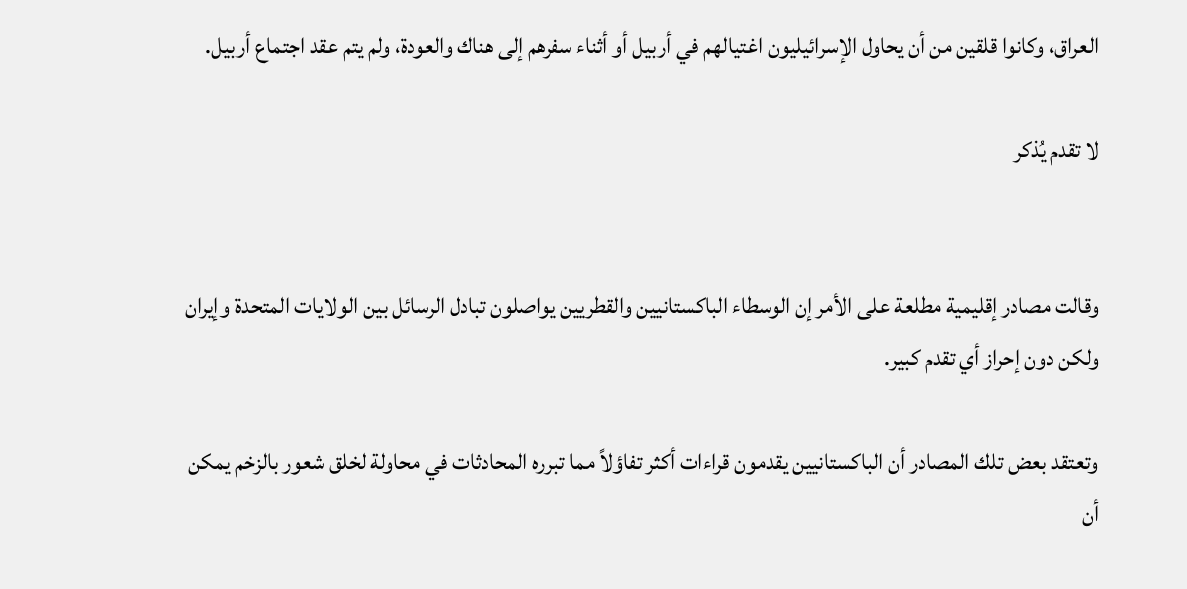العراق، وكانوا قلقين من أن يحاول الإسرائيليون اغتيالهم في أربيل أو أثناء سفرهم إلى هناك والعودة، ولم يتم عقد اجتماع أربيل.

لا تقدم يُذكر


وقالت مصادر إقليمية مطلعة على الأمر إن الوسطاء الباكستانيين والقطريين يواصلون تبادل الرسائل بين الولايات المتحدة وإيران ولكن دون إحراز أي تقدم كبير.

وتعتقد بعض تلك المصادر أن الباكستانيين يقدمون قراءات أكثر تفاؤلاً مما تبرره المحادثات في محاولة لخلق شعور بالزخم يمكن أن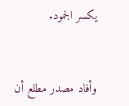يكسر الجمود.


وأفاد مصدر مطلع أن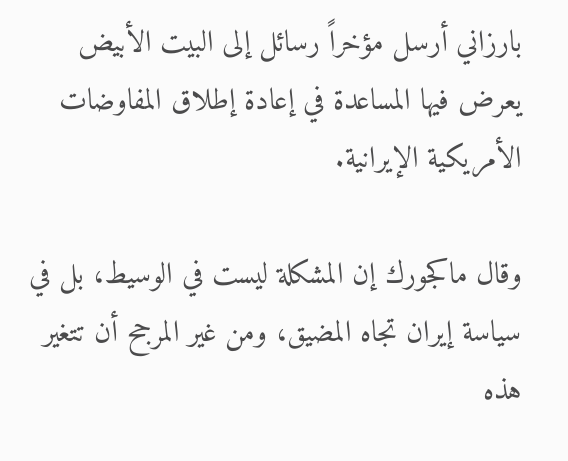بارزاني أرسل مؤخراً رسائل إلى البيت الأبيض يعرض فيها المساعدة في إعادة إطلاق المفاوضات الأمريكية الإيرانية.

وقال ماكجورك إن المشكلة ليست في الوسيط، بل في سياسة إيران تجاه المضيق، ومن غير المرجح أن تتغير هذه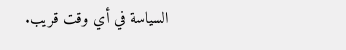السياسة في أي وقت قريب.